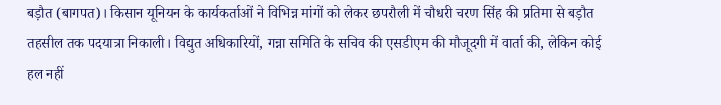बड़ौत (बागपत)। किसान यूनियन के कार्यकर्ताओं ने विभिन्न मांगों को लेकर छपरौली में चौधरी चरण सिंह की प्रतिमा से बड़ौत तहसील तक पदयात्रा निकाली। विद्युत अधिकारियों, गन्ना समिति के सचिव की एसडीएम की मौजूदगी में वार्ता की, लेकिन कोई हल नहीं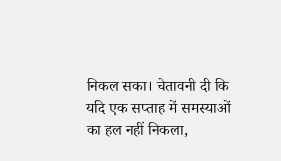निकल सका। चेतावनी दी कि यदि एक सप्ताह में समस्याओं का हल नहीं निकला,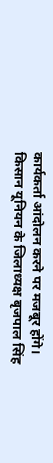कार्यकर्ता आंदोलन करने पर मजबूर होंगे।
किसान यूनियन के जिलाध्यक्ष बृजपाल सिंह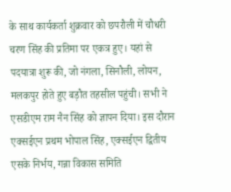के साथ कार्यकर्ता शुक्रवार को छपरौली में चौधरी चरण सिंह की प्रतिमा पर एकत्र हुए। यहां से पदयात्रा शुरू की, जो नंगला, सिनौली, लोयन, मलकपुर होते हुए बड़ौत तहसील पहुंची। सभी ने एसडीएम राम नैन सिंह को ज्ञापन दिया। इस दौरान एक्सईएन प्रथम भोपाल सिंह, एक्सईएन द्वितीय एसके निर्भय, गन्ना विकास समिति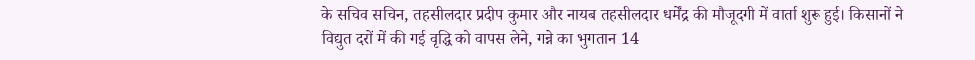के सचिव सचिन, तहसीलदार प्रदीप कुमार और नायब तहसीलदार धर्मेंद्र की मौजूदगी में वार्ता शुरू हुई। किसानों ने विद्युत दरों में की गई वृद्धि को वापस लेने, गन्ने का भुगतान 14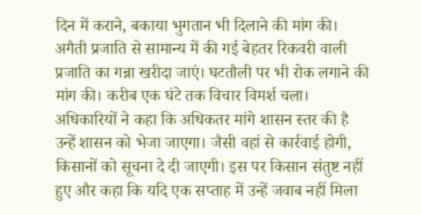दिन में कराने, बकाया भुगतान भी दिलाने की मांग की। अगैती प्रजाति से सामान्य में की गई बेहतर रिकवरी वाली प्रजाति का गन्ना खरीदा जाएं। घटतौली पर भी रोक लगाने की मांग की। करीब एक घंटे तक विचार विमर्श चला। अधिकारियों ने कहा कि अधिकतर मांगे शासन स्तर की है उन्हें शासन को भेजा जाएगा। जैसी वहां से कार्रवाई होगी, किसानों को सूचना दे दी जाएगी। इस पर किसान संतुष्ट नहीं हुए और कहा कि यदि एक सप्ताह में उन्हें जवाब नहीं मिला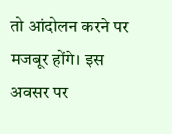तो आंदोलन करने पर मजबूर होंगे। इस अवसर पर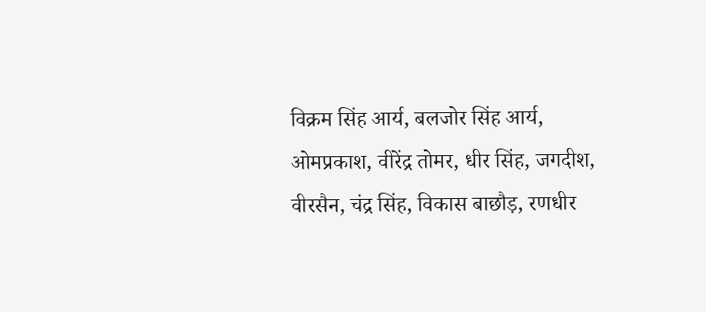विक्रम सिंह आर्य, बलजोर सिंह आर्य, ओमप्रकाश, वीरेंद्र तोमर, धीर सिंह, जगदीश, वीरसैन, चंद्र सिंह, विकास बाछौड़, रणधीर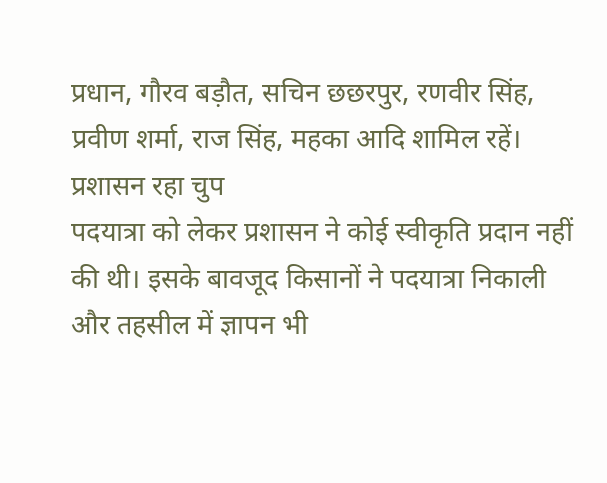प्रधान, गौरव बड़ौत, सचिन छछरपुर, रणवीर सिंह, प्रवीण शर्मा, राज सिंह, महका आदि शामिल रहें।
प्रशासन रहा चुप
पदयात्रा को लेकर प्रशासन ने कोई स्वीकृति प्रदान नहीं की थी। इसके बावजूद किसानों ने पदयात्रा निकाली और तहसील में ज्ञापन भी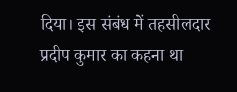दिया। इस संबंध में तहसीलदार प्रदीप कुमार का कहना था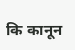कि कानून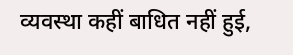व्यवस्था कहीं बाधित नहीं हुई,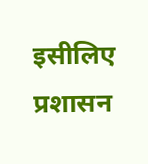इसीलिए प्रशासन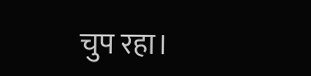चुप रहा।